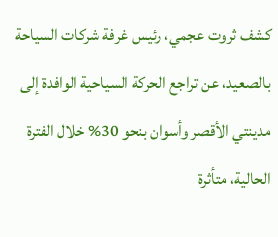كشف ثروت عجمي، رئيس غرفة شركات السياحة بالصعيد، عن تراجع الحركة السياحية الوافدة إلى مدينتي الأقصر وأسوان بنحو 30% خلال الفترة الحالية، متأثرة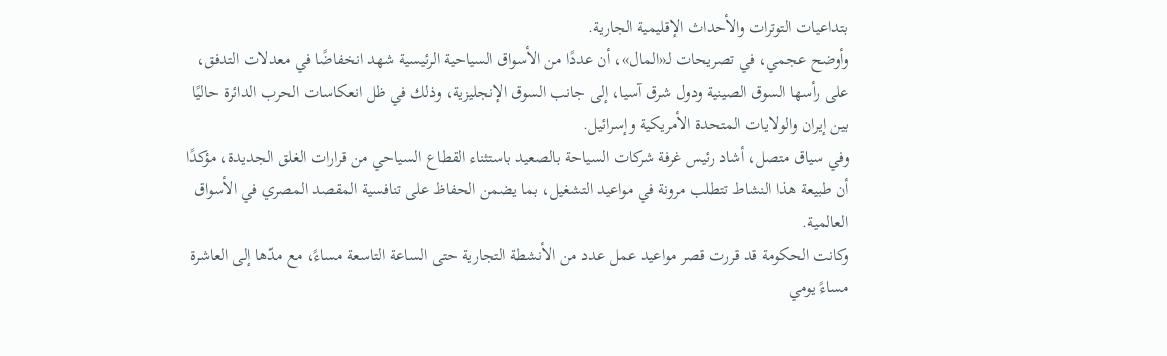بتداعيات التوترات والأحداث الإقليمية الجارية.
وأوضح عجمي، في تصريحات لـ«المال»، أن عددًا من الأسواق السياحية الرئيسية شهد انخفاضًا في معدلات التدفق، على رأسها السوق الصينية ودول شرق آسيا، إلى جانب السوق الإنجليزية، وذلك في ظل انعكاسات الحرب الدائرة حاليًا بين إيران والولايات المتحدة الأمريكية وإسرائيل.
وفي سياق متصل، أشاد رئيس غرفة شركات السياحة بالصعيد باستثناء القطاع السياحي من قرارات الغلق الجديدة، مؤكدًا أن طبيعة هذا النشاط تتطلب مرونة في مواعيد التشغيل، بما يضمن الحفاظ على تنافسية المقصد المصري في الأسواق العالمية.
وكانت الحكومة قد قررت قصر مواعيد عمل عدد من الأنشطة التجارية حتى الساعة التاسعة مساءً، مع مدّها إلى العاشرة مساءً يومي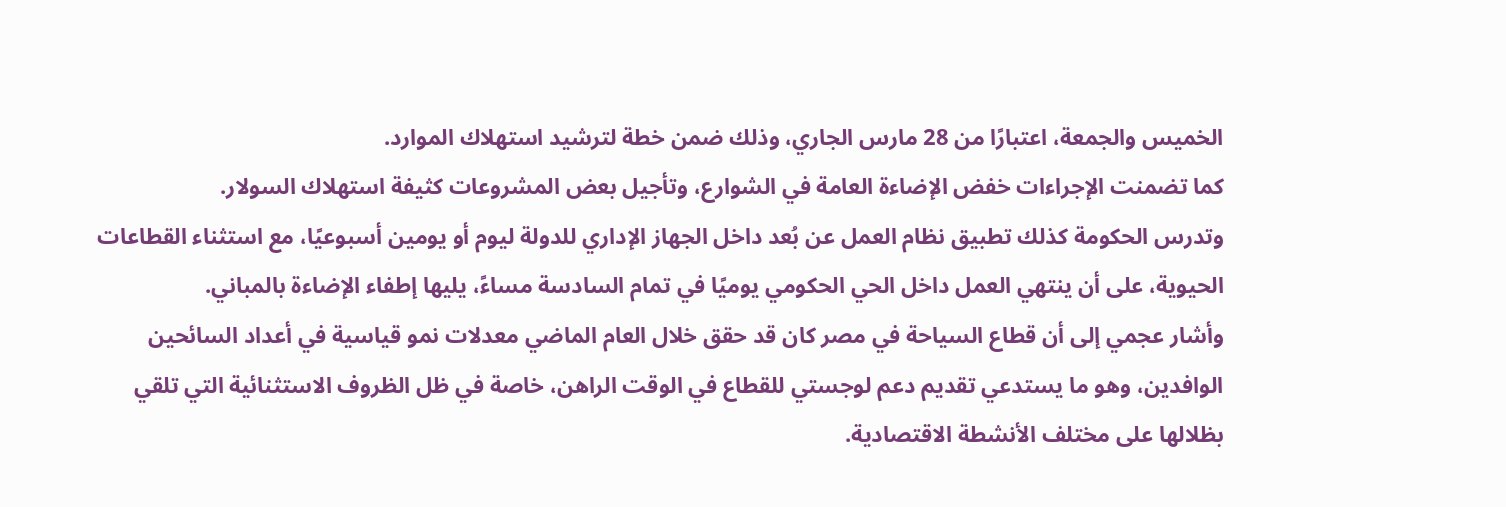الخميس والجمعة، اعتبارًا من 28 مارس الجاري، وذلك ضمن خطة لترشيد استهلاك الموارد.
كما تضمنت الإجراءات خفض الإضاءة العامة في الشوارع، وتأجيل بعض المشروعات كثيفة استهلاك السولار.
وتدرس الحكومة كذلك تطبيق نظام العمل عن بُعد داخل الجهاز الإداري للدولة ليوم أو يومين أسبوعيًا، مع استثناء القطاعات الحيوية، على أن ينتهي العمل داخل الحي الحكومي يوميًا في تمام السادسة مساءً، يليها إطفاء الإضاءة بالمباني.
وأشار عجمي إلى أن قطاع السياحة في مصر كان قد حقق خلال العام الماضي معدلات نمو قياسية في أعداد السائحين الوافدين، وهو ما يستدعي تقديم دعم لوجستي للقطاع في الوقت الراهن، خاصة في ظل الظروف الاستثنائية التي تلقي بظلالها على مختلف الأنشطة الاقتصادية.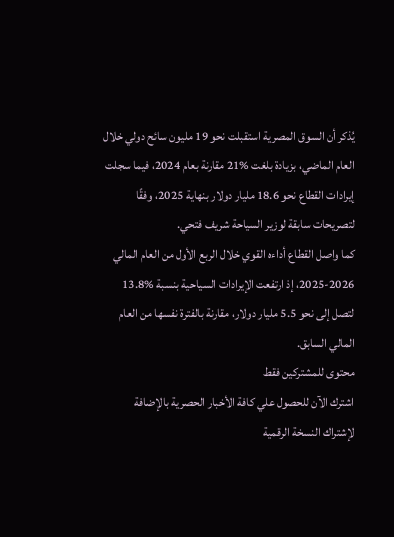يُذكر أن السوق المصرية استقبلت نحو 19 مليون سائح دولي خلال العام الماضي، بزيادة بلغت %21 مقارنة بعام 2024، فيما سجلت إيرادات القطاع نحو 18.6 مليار دولار بنهاية 2025، وفقًا لتصريحات سابقة لوزير السياحة شريف فتحي.
كما واصل القطاع أداءه القوي خلال الربع الأول من العام المالي 2026-2025، إذ ارتفعت الإيرادات السياحية بنسبة %13.8 لتصل إلى نحو 5.5 مليار دولار، مقارنة بالفترة نفسها من العام المالي السابق.
محتوى للمشتركين فقط
اشترك الآن للحصول علي كافة الأخبار الحصرية بالإضافة
لإشتراك النسخة الرقمية